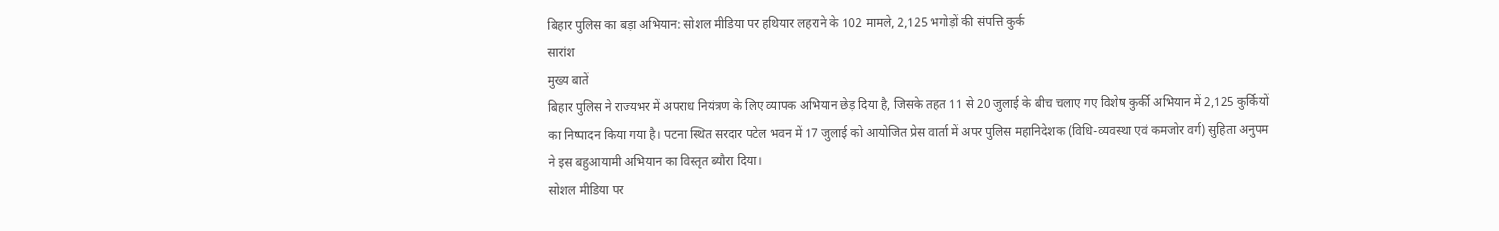बिहार पुलिस का बड़ा अभियान: सोशल मीडिया पर हथियार लहराने के 102 मामले, 2,125 भगोड़ों की संपत्ति कुर्क
सारांश
मुख्य बातें
बिहार पुलिस ने राज्यभर में अपराध नियंत्रण के लिए व्यापक अभियान छेड़ दिया है, जिसके तहत 11 से 20 जुलाई के बीच चलाए गए विशेष कुर्की अभियान में 2,125 कुर्कियों का निष्पादन किया गया है। पटना स्थित सरदार पटेल भवन में 17 जुलाई को आयोजित प्रेस वार्ता में अपर पुलिस महानिदेशक (विधि-व्यवस्था एवं कमजोर वर्ग) सुहिता अनुपम ने इस बहुआयामी अभियान का विस्तृत ब्यौरा दिया।
सोशल मीडिया पर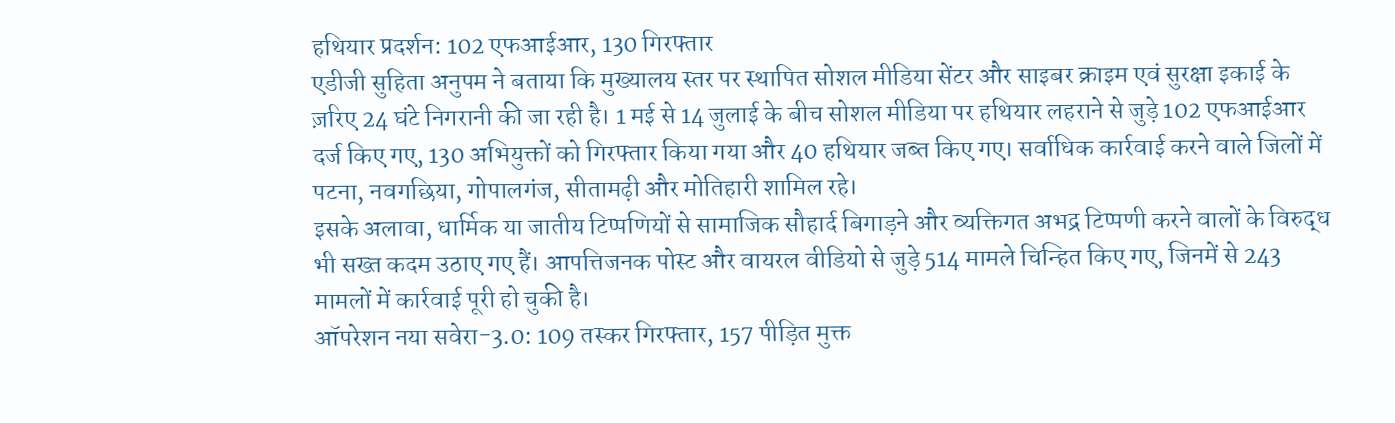हथियार प्रदर्शन: 102 एफआईआर, 130 गिरफ्तार
एडीजी सुहिता अनुपम ने बताया कि मुख्यालय स्तर पर स्थापित सोशल मीडिया सेंटर और साइबर क्राइम एवं सुरक्षा इकाई के ज़रिए 24 घंटे निगरानी की जा रही है। 1 मई से 14 जुलाई के बीच सोशल मीडिया पर हथियार लहराने से जुड़े 102 एफआईआर दर्ज किए गए, 130 अभियुक्तों को गिरफ्तार किया गया और 40 हथियार जब्त किए गए। सर्वाधिक कार्रवाई करने वाले जिलों में पटना, नवगछिया, गोपालगंज, सीतामढ़ी और मोतिहारी शामिल रहे।
इसके अलावा, धार्मिक या जातीय टिप्पणियों से सामाजिक सौहार्द बिगाड़ने और व्यक्तिगत अभद्र टिप्पणी करने वालों के विरुद्ध भी सख्त कदम उठाए गए हैं। आपत्तिजनक पोस्ट और वायरल वीडियो से जुड़े 514 मामले चिन्हित किए गए, जिनमें से 243 मामलों में कार्रवाई पूरी हो चुकी है।
ऑपरेशन नया सवेरा-3.0: 109 तस्कर गिरफ्तार, 157 पीड़ित मुक्त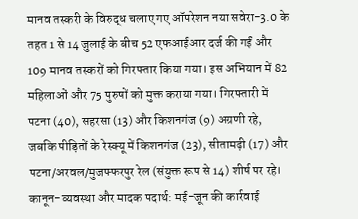मानव तस्करी के विरुद्ध चलाए गए ऑपरेशन नया सवेरा-3.0 के तहत 1 से 14 जुलाई के बीच 52 एफआईआर दर्ज की गईं और 109 मानव तस्करों को गिरफ्तार किया गया। इस अभियान में 82 महिलाओं और 75 पुरुषों को मुक्त कराया गया। गिरफ्तारी में पटना (40), सहरसा (13) और किशनगंज (9) अग्रणी रहे, जबकि पीड़ितों के रेस्क्यू में किशनगंज (23), सीतामढ़ी (17) और पटना/अरवल/मुजफ्फरपुर रेल (संयुक्त रूप से 14) शीर्ष पर रहे।
कानून-व्यवस्था और मादक पदार्थ: मई-जून की कार्रवाई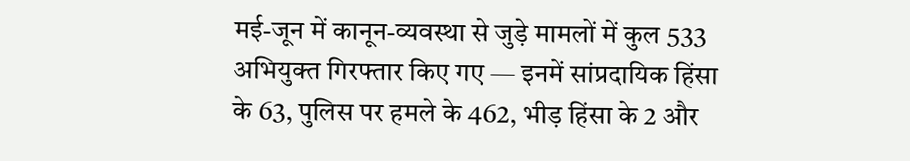मई-जून में कानून-व्यवस्था से जुड़े मामलों में कुल 533 अभियुक्त गिरफ्तार किए गए — इनमें सांप्रदायिक हिंसा के 63, पुलिस पर हमले के 462, भीड़ हिंसा के 2 और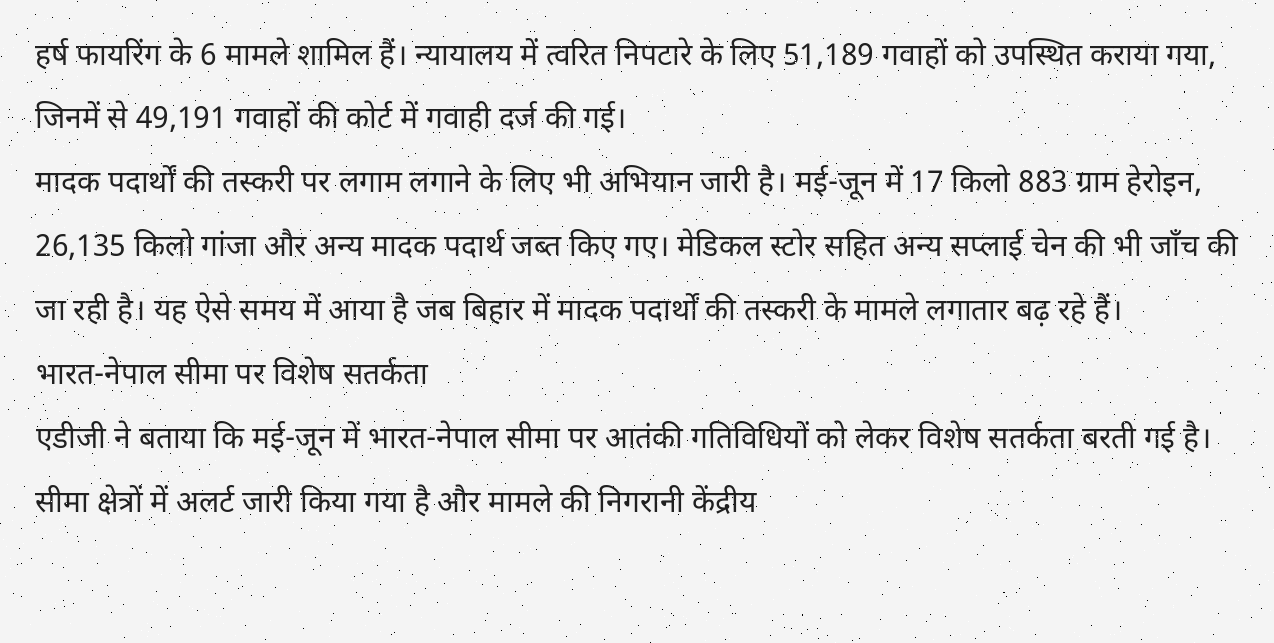हर्ष फायरिंग के 6 मामले शामिल हैं। न्यायालय में त्वरित निपटारे के लिए 51,189 गवाहों को उपस्थित कराया गया, जिनमें से 49,191 गवाहों की कोर्ट में गवाही दर्ज की गई।
मादक पदार्थों की तस्करी पर लगाम लगाने के लिए भी अभियान जारी है। मई-जून में 17 किलो 883 ग्राम हेरोइन, 26,135 किलो गांजा और अन्य मादक पदार्थ जब्त किए गए। मेडिकल स्टोर सहित अन्य सप्लाई चेन की भी जाँच की जा रही है। यह ऐसे समय में आया है जब बिहार में मादक पदार्थों की तस्करी के मामले लगातार बढ़ रहे हैं।
भारत-नेपाल सीमा पर विशेष सतर्कता
एडीजी ने बताया कि मई-जून में भारत-नेपाल सीमा पर आतंकी गतिविधियों को लेकर विशेष सतर्कता बरती गई है। सीमा क्षेत्रों में अलर्ट जारी किया गया है और मामले की निगरानी केंद्रीय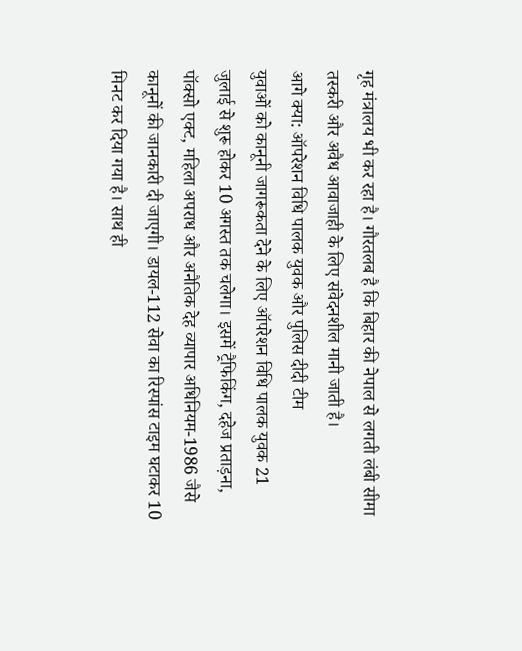गृह मंत्रालय भी कर रहा है। गौरतलब है कि बिहार की नेपाल से लगती लंबी सीमा तस्करी और अवैध आवाजाही के लिए संवेदनशील मानी जाती है।
आगे क्या: ऑपरेशन विधि पालक युवक और पुलिस दीदी टीम
युवाओं को कानूनी जागरूकता देने के लिए ऑपरेशन विधि पालक युवक 21 जुलाई से शुरू होकर 10 अगस्त तक चलेगा। इसमें ट्रैफिकिंग, दहेज प्रताड़ना, पॉक्सो एक्ट, महिला अपराध और अनैतिक देह व्यापार अधिनियम-1986 जैसे कानूनों की जानकारी दी जाएगी। डायल-112 सेवा का रिस्पांस टाइम घटाकर 10 मिनट कर दिया गया है। साथ ही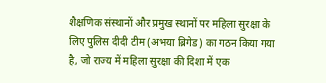शैक्षणिक संस्थानों और प्रमुख स्थानों पर महिला सुरक्षा के लिए पुलिस दीदी टीम (अभया ब्रिगेड) का गठन किया गया है, जो राज्य में महिला सुरक्षा की दिशा में एक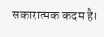सकारात्मक कदम है।